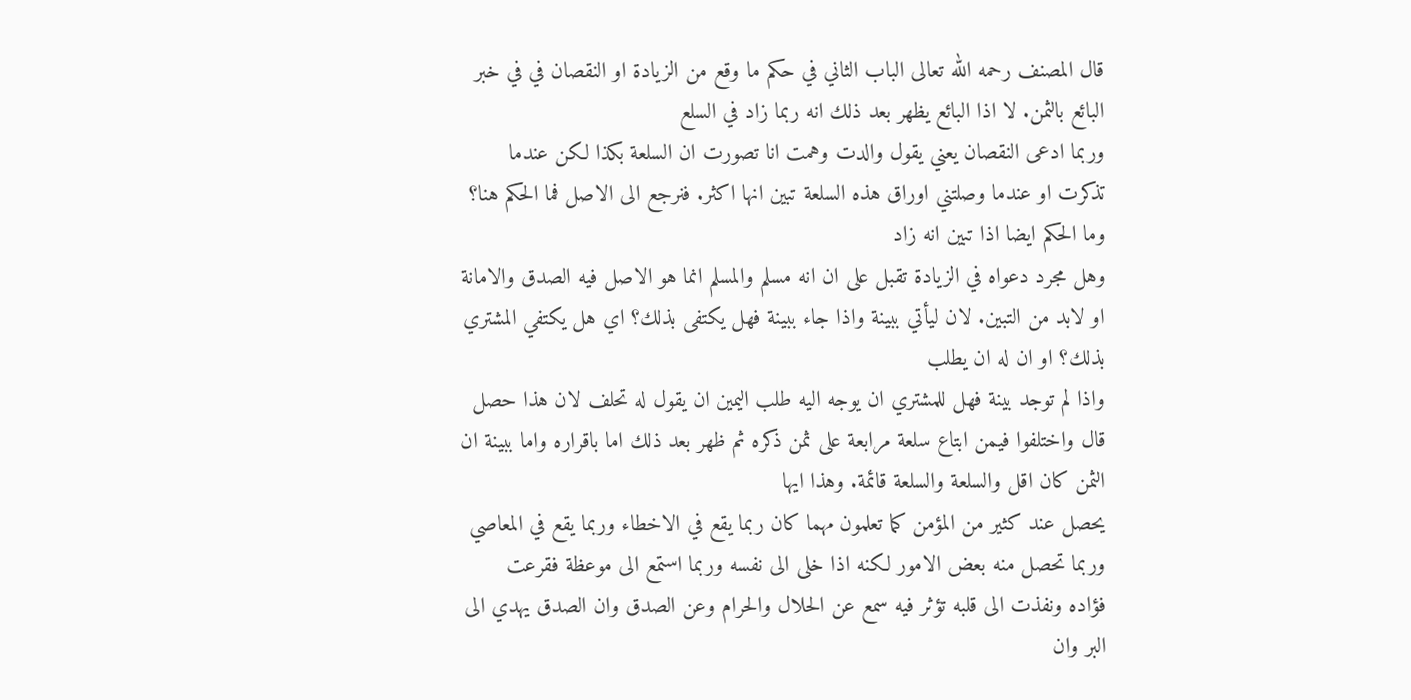قال المصنف رحمه الله تعالى الباب الثاني في حكم ما وقع من الزيادة او النقصان في في خبر البائع بالثمن. لا اذا البائع يظهر بعد ذلك انه ربما زاد في السلع
وربما ادعى النقصان يعني يقول والدت وهمت انا تصورت ان السلعة بكذا لكن عندما تذكرت او عندما وصلتني اوراق هذه السلعة تبين انها اكثر. فنرجع الى الاصل فما الحكم هنا؟ وما الحكم ايضا اذا تبين انه زاد
وهل مجرد دعواه في الزيادة تقبل على ان انه مسلم والمسلم انما هو الاصل فيه الصدق والامانة او لابد من التبين. لان ليأتي ببينة واذا جاء ببينة فهل يكتفى بذلك؟ اي هل يكتفي المشتري بذلك؟ او ان له ان يطلب
واذا لم توجد بينة فهل للمشتري ان يوجه اليه طلب اليمين ان يقول له تحلف لان هذا حصل  قال واختلفوا فيمن ابتاع سلعة مرابعة على ثمن ذكره ثم ظهر بعد ذلك اما باقراره واما ببينة ان الثمن كان اقل والسلعة والسلعة قائمة. وهذا ايها
يحصل عند كثير من المؤمن كما تعلمون مهما كان ربما يقع في الاخطاء وربما يقع في المعاصي وربما تحصل منه بعض الامور لكنه اذا خلى الى نفسه وربما استمع الى موعظة فقرعت
فؤاده ونفذت الى قلبه تؤثر فيه سمع عن الحلال والحرام وعن الصدق وان الصدق يهدي الى البر وان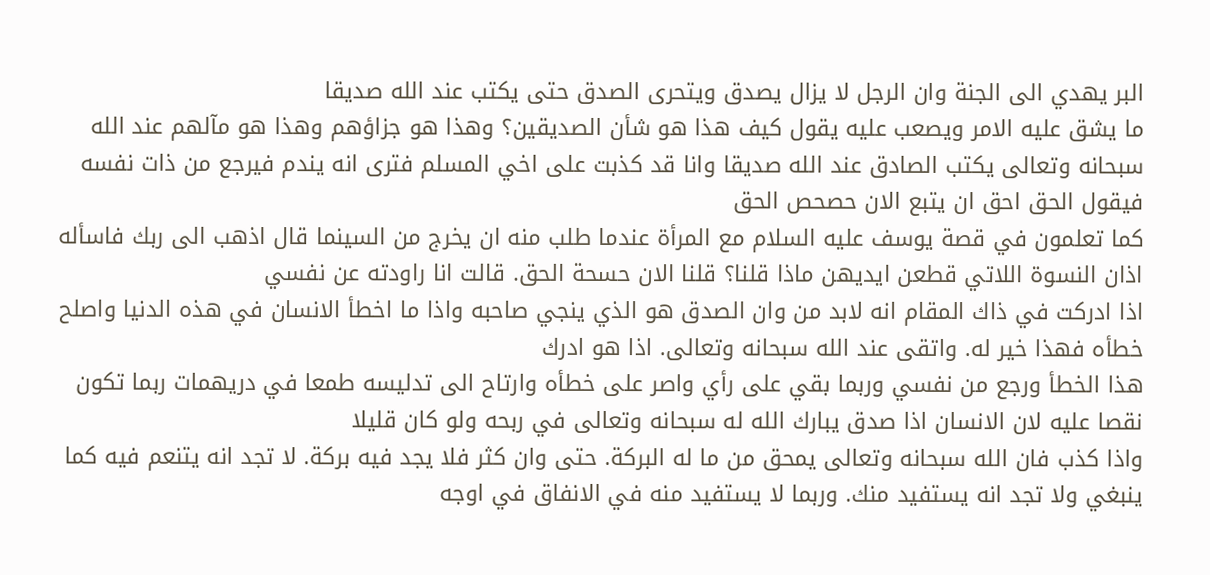البر يهدي الى الجنة وان الرجل لا يزال يصدق ويتحرى الصدق حتى يكتب عند الله صديقا
ما يشق عليه الامر ويصعب عليه يقول كيف هذا هو شأن الصديقين؟ وهذا هو جزاؤهم وهذا هو مآلهم عند الله سبحانه وتعالى يكتب الصادق عند الله صديقا وانا قد كذبت على اخي المسلم فترى انه يندم فيرجع من ذات نفسه فيقول الحق احق ان يتبع الان حصحص الحق
كما تعلمون في قصة يوسف عليه السلام مع المرأة عندما طلب منه ان يخرج من السينما قال اذهب الى ربك فاسأله اذان النسوة اللاتي قطعن ايديهن ماذا قلنا؟ قلنا الان حسحة الحق. قالت انا راودته عن نفسي
اذا ادركت في ذاك المقام انه لابد من وان الصدق هو الذي ينجي صاحبه واذا ما اخطأ الانسان في هذه الدنيا واصلح خطأه فهذا خير له. واتقى عند الله سبحانه وتعالى. اذا هو ادرك
هذا الخطأ ورجع من نفسي وربما بقي على رأي واصر على خطأه وارتاح الى تدليسه طمعا في دريهمات ربما تكون نقصا عليه لان الانسان اذا صدق يبارك الله له سبحانه وتعالى في ربحه ولو كان قليلا
واذا كذب فان الله سبحانه وتعالى يمحق من ما له البركة. حتى وان كثر فلا يجد فيه بركة. لا تجد انه يتنعم فيه كما ينبغي ولا تجد انه يستفيد منك. وربما لا يستفيد منه في الانفاق في اوجه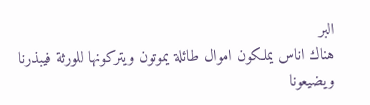البر
هناك اناس يملكون اموال طائلة يموتون ويتركونها للورثة فيبذرنا ويضيعونا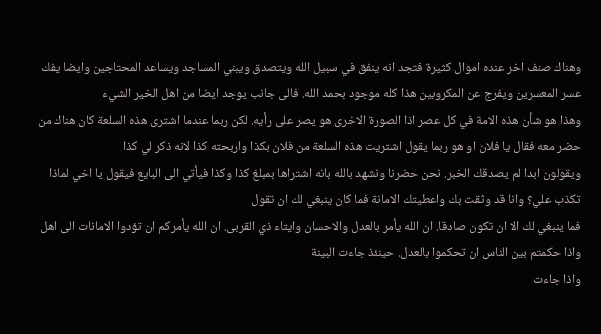وهناك صنف اخر عنده اموال كثيرة فتجد انه ينفق في سبيل الله ويتصدق ويبني المساجد ويساعد المحتاجين وايضا يفك عسر المعسرين ويفرج عن المكروبين هذا كله موجود بحمد الله. فالى جانب يوجد ايضا من اهل الخير الشيء
وهذا هو شأن هذه الامة في كل عصر اذا الصورة الاخرى هو يصر على رأيه. لكن ربما عندما اشترى هذه السلعة كان هناك من حضر معه فقال يا فلان او هو ربما يقول اشتريت هذه السلعة من فلان بكذا واربحته كذا لانه ذكر لي كذا
ويقولون ابدا لم يصدقك الخبر. نحن حضرنا ونشهد بالله بانه اشتراها بمبلغ كذا وكذا فيأتي الى البايع فيقول يا اخي لماذا تكذب علي؟ وانا قد وثقت بك واعطيتك الامانة فما كان ينبغي لك ان تقول
فما ينبغي لك الا ان تكون صادقا. ان الله يأمر بالعدل والاحسان وايتاء ذي القربى. ان الله يأمركم ان تؤدوا الامانات الى اهل واذا حكمتم بين الناس ان تحكموا بالعدل. حينئذ جاءت البينة
واذا جاءت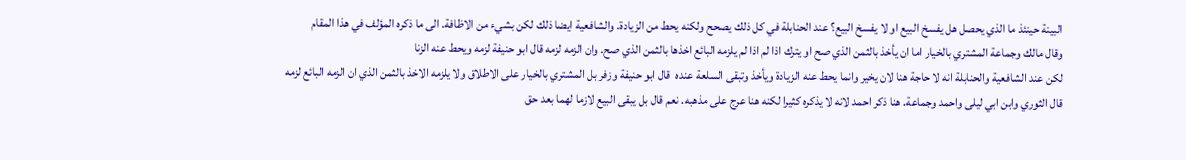البينة حينئذ ما الذي يحصل هل يفسخ البيع او لا يفسخ البيع؟ عند الحنابلة في كل ذلك يصحح ولكنه يحط من الزيادة. والشافعية ايضا ذلك لكن بشيء من الاظافة. الى ما ذكره المؤلف في هذا المقام
وقال مالك وجماعة المشتري بالخيار اما ان يأخذ بالثمن الذي صح او يترك اذا لم اذا لم يلزمه البائع اخذها بالثمن الذي صح. وان الزمه لزمه قال ابو حنيفة لزمه ويحط عنه الزنا
لكن عند الشافعية والحنابلة انه لا حاجة هنا لان يخير وانما يحط عنه الزيادة ويأخذ وتبقى السلعة عنده  قال ابو حنيفة وزفر بل المشتري بالخيار على الاطلاق ولا يلزمه الاخذ بالثمن الذي ان الزمه البائع لزمه
قال الثوري وابن ابي ليلى واحمد وجماعة. هنا ذكر احمد لانه لا يذكره كثيرا لكنه هنا عرج على مذهبه. نعم قال بل يبقى البيع لازما لهما بعد حق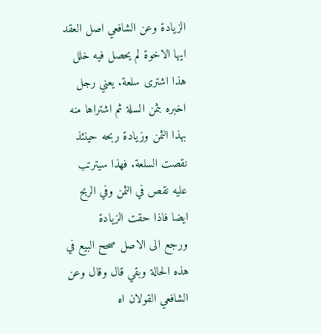الزيادة وعن الشافعي اصل العقد ايها الاخوة لم يحصل فيه خلل
هذا اشترى سلعة. يعني رجل اخبره بثمن السلة ثم اشتراها منه بهذا الثمن وزيادة ربحه حينئذ نقصت السلعة. فهذا سيترتب عليه نقص في الثمن وفي الربح ايضا فاذا حقت الزيادة
ورجع الى الاصل صحح البيع في هذه الحالة وبقي قال وقال وعن الشافعي القولان اه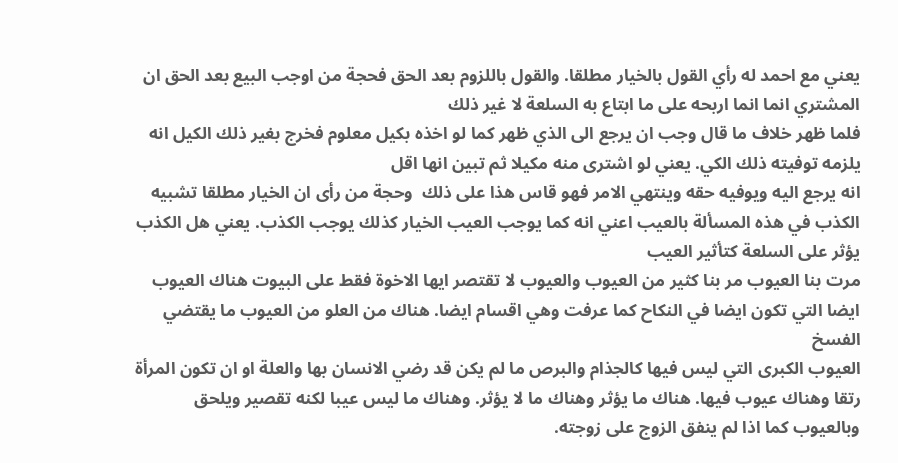يعني مع احمد له رأي القول بالخيار مطلقا. والقول باللزوم بعد الحق فحجة من اوجب البيع بعد الحق ان المشتري انما انما اربحه على ما ابتاع به السلعة لا غير ذلك
فلما ظهر خلاف ما قال وجب ان يرجع الى الذي ظهر كما لو اخذه بكيل معلوم فخرج بغير ذلك الكيل انه يلزمه توفيته ذلك الكي. يعني لو اشترى منه مكيلا ثم تبين انها اقل
انه يرجع اليه ويوفيه حقه وينتهي الامر فهو قاس هذا على ذلك  وحجة من رأى ان الخيار مطلقا تشبيه الكذب في هذه المسألة بالعيب اعني انه كما يوجب العيب الخيار كذلك يوجب الكذب. يعني هل الكذب يؤثر على السلعة كتأثير العيب
مرت بنا العيوب مر بنا كثير من العيوب والعيوب لا تقتصر ايها الاخوة فقط على البيوت هناك العيوب ايضا التي تكون ايضا في النكاح كما عرفت وهي اقسام ايضا. هناك من العلو من العيوب ما يقتضي الفسخ
العيوب الكبرى التي ليس فيها كالجذام والبرص ما لم يكن قد رضي الانسان بها والعلة او ان تكون المرأة رتقا وهناك عيوب فيها. هناك ما يؤثر وهناك ما لا يؤثر. وهناك ما ليس عيبا لكنه تقصير ويلحق
وبالعيوب كما اذا لم ينفق الزوج على زوجته.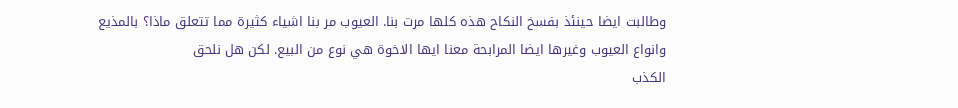وطالبت ايضا حينئذ بفسخ النكاح هذه كلها مرت بنا. العيوب مر بنا اشياء كثيرة مما تتعلق ماذا؟ بالمذيع وانواع العيوب وغيرها ايضا المرابحة معنا ايها الاخوة هي نوع من البيع. لكن هل نلحق
الكذب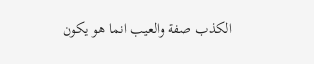الكذب صفة والعيب انما هو يكون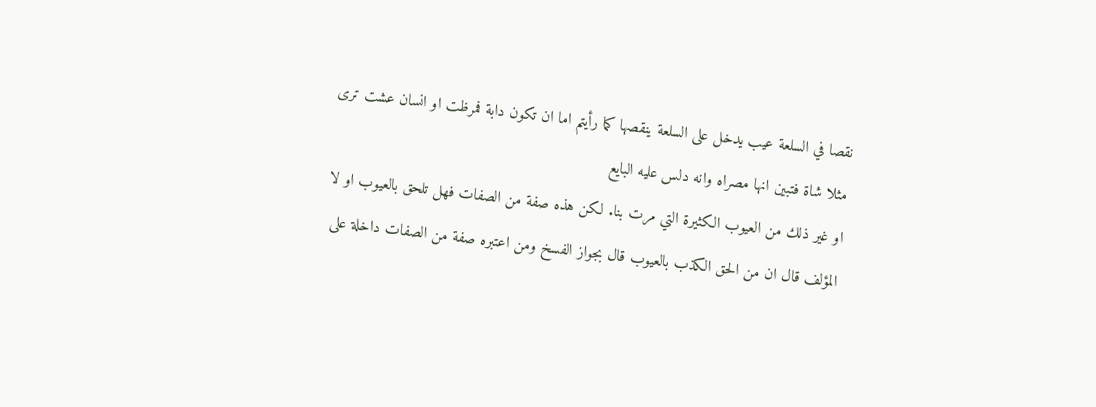نقصا في السلعة عيب يدخل على السلعة ينقصها كما رأيتم اما ان تكون دابة فمرظت او انسان عشت ترى مثلا شاة فتبين انها مصراه وانه دلس عليه البايع
او غير ذلك من العيوب الكثيرة التي مرت بنا. لكن هذه صفة من الصفات فهل تلحق بالعيوب او لا المؤلف قال ان من الحق الكذب بالعيوب قال بجواز الفسخ ومن اعتبره صفة من الصفات داخلة على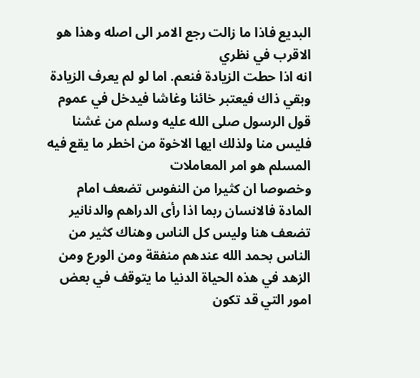البديع فاذا ما زالت رجع الامر الى اصله وهذا هو الاقرب في نظري
انه اذا حطت الزيادة فنعم. اما لو لم يعرف الزيادة وبقي ذاك فيعتبر خائنا وغاشا فيدخل في عموم قول الرسول صلى الله عليه وسلم من غشنا فليس منا ولذلك ايها الاخوة من اخطر ما يقع فيه المسلم هو امر المعاملات
وخصوصا ان كثيرا من النفوس تضعف امام المادة فالانسان ربما اذا رأى الدراهم والدنانير تضعف هنا وليس كل الناس وهناك كثير من الناس بحمد الله عندهم منفقة ومن الورع ومن الزهد في هذه الحياة الدنيا ما يتوقف في بعض
امور التي قد تكون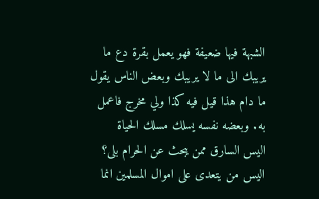الشبهة فيها ضعيفة فهو يعمل بقرة دع ما يريبك الى ما لا يريبك وبعض الناس يقول ما دام هذا قيل فيه كذا ولي مخرج فاعمل به. وبعضه نفسه يسلك مسلك الحياة
اليس السارق ممن يبحث عن الحرام بلى؟ اليس من يتعدى على اموال المسلمين انما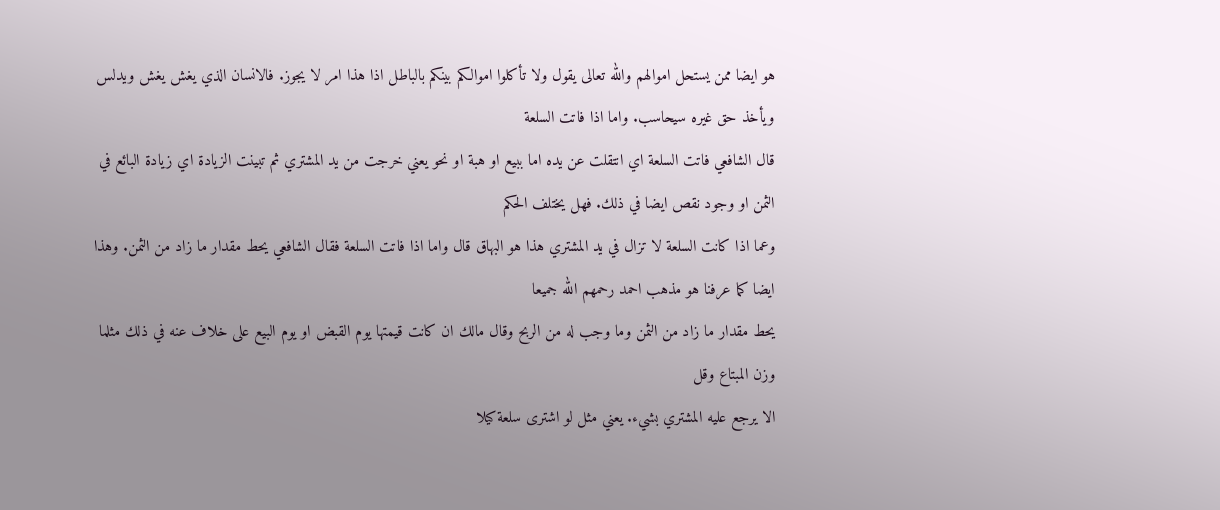هو ايضا ممن يستحل اموالهم والله تعالى يقول ولا تأكلوا اموالكم بينكم بالباطل اذا هذا امر لا يجوز. فالانسان الذي يغش يغش ويدلس ويأخذ حق غيره سيحاسب. واما اذا فاتت السلعة
قال الشافعي فاتت السلعة اي انتقلت عن يده اما ببيع او هبة او نحو يعني خرجت من يد المشتري ثم تبينت الزيادة اي زيادة البائع في الثمن او وجود نقص ايضا في ذلك. فهل يختلف الحكم
وعما اذا كانت السلعة لا تزال في يد المشتري هذا هو البهاق قال واما اذا فاتت السلعة فقال الشافعي يحط مقدار ما زاد من الثمن. وهذا ايضا كما عرفنا هو مذهب احمد رحمهم الله جميعا
يحط مقدار ما زاد من الثمن وما وجب له من الربح وقال مالك ان كانت قيمتها يوم القبض او يوم البيع على خلاف عنه في ذلك مثلما وزن المبتاع وقل
الا يرجع عليه المشتري بشيء. يعني مثل لو اشترى سلعة كيلا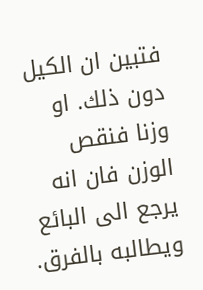فتبين ان الكيل دون ذلك. او وزنا فنقص الوزن فان انه يرجع الى البائع ويطالبه بالفرق.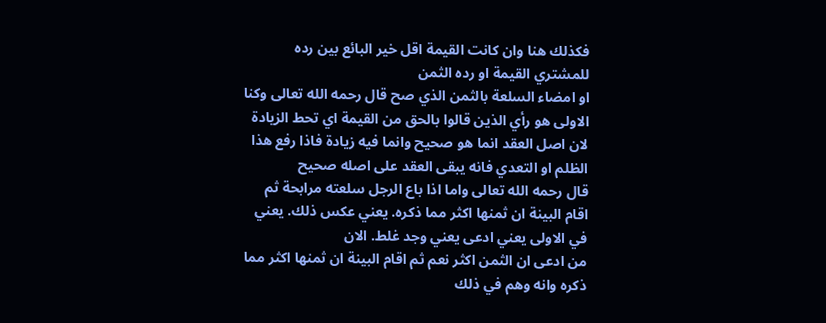فكذلك هنا وان كانت القيمة اقل خير البائع بين رده للمشتري القيمة او رده الثمن
او امضاء السلعة بالثمن الذي صح قال رحمه الله تعالى وكنا الاولى هو رأي الذين قالوا بالحق من القيمة اي تحط الزيادة لان اصل العقد انما هو صحيح وانما فيه زيادة فاذا رفع هذا الظلم او التعدي فانه يبقى العقد على اصله صحيح
قال رحمه الله تعالى واما اذا باع الرجل سلعته مرابحة ثم اقام البينة ان ثمنها اكثر مما ذكره. يعني عكس ذلك. يعني في الاولى يعني ادعى يعني وجد غلط. الان
من ادعى ان الثمن اكثر نعم ثم اقام البينة ان ثمنها اكثر مما ذكره وانه وهم في ذلك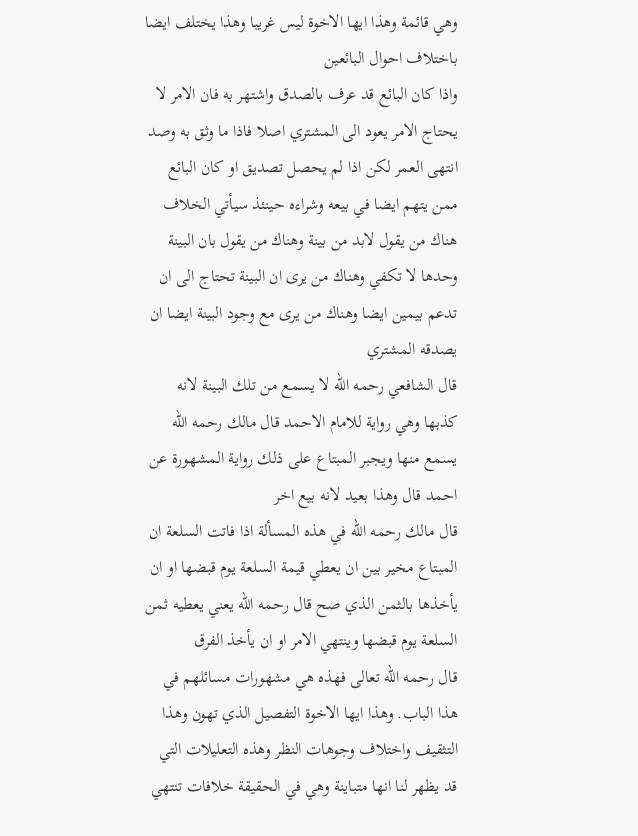وهي قائمة وهذا ايها الاخوة ليس غريبا وهذا يختلف ايضا باختلاف احوال البائعين
واذا كان البائع قد عرف بالصدق واشتهر به فان الامر لا يحتاج الامر يعود الى المشتري اصلا فاذا ما وثق به وصد انتهى العمر لكن اذا لم يحصل تصديق او كان البائع ممن يتهم ايضا في بيعه وشراءه حينئذ سيأتي الخلاف
هناك من يقول لابد من بينة وهناك من يقول بان البينة وحدها لا تكفي وهناك من يرى ان البينة تحتاج الى ان تدعم بيمين ايضا وهناك من يرى مع وجود البينة ايضا ان يصدقه المشتري
قال الشافعي رحمه الله لا يسمع من تلك البينة لانه كذبها وهي رواية للامام الاحمد قال مالك رحمه الله يسمع منها ويجبر المبتاع على ذلك رواية المشهورة عن احمد قال وهذا بعيد لانه بيع اخر
قال مالك رحمه الله في هذه المسألة اذا فاتت السلعة ان المبتاع مخير بين ان يعطي قيمة السلعة يوم قبضها او ان يأخذها بالثمن الذي صح قال رحمه الله يعني يعطيه ثمن السلعة يوم قبضها وينتهي الامر او ان يأخذ الفرق
قال رحمه الله تعالى فهذه هي مشهورات مسائلهم في هذا الباب. وهذا ايها الاخوة التفصيل الذي تهون وهذا التثقيف واختلاف وجوهات النظر وهذه التعليلات التي قد يظهر لنا انها متباينة وهي في الحقيقة خلافات تنتهي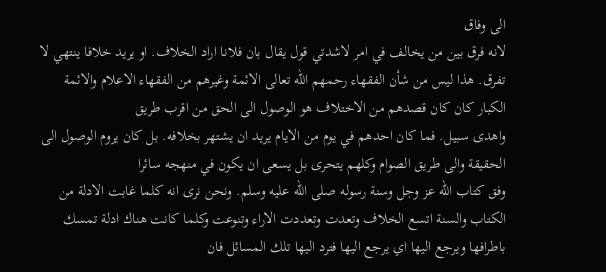الى وفاق
لانه فرق بين من يخالف في امر لاشدتي قول يقال بان فلانا اراد الخلاف. او يريد خلافا ينتهي لا تفرق. هذا ليس من شأن الفقهاء رحمهم الله تعالى الائمة وغيرهم من الفقهاء الاعلام والائمة الكبار كان كان قصدهم من الاختلاف هو الوصول الى الحق من اقرب طريق
واهدى سبيل. فما كان احدهم في يوم من الايام يريد ان يشتهر بخلافه. بل كان يروم الوصول الى الحقيقة والى طريق الصوام وكلهم يتحرى بل يسعى ان يكون في منهجه سائرا
وفق كتاب الله عز وجل وسنة رسوله صلى الله عليه وسلم. ونحن نرى انه كلما غابت الادلة من الكتاب والسنة اتسع الخلاف وتعدت وتعددت الاراء وتنوعت وكلما كانت هناك ادلة تمسك باطرافها ويرجع اليها اي يرجع اليها فترد اليها تلك المسائل فان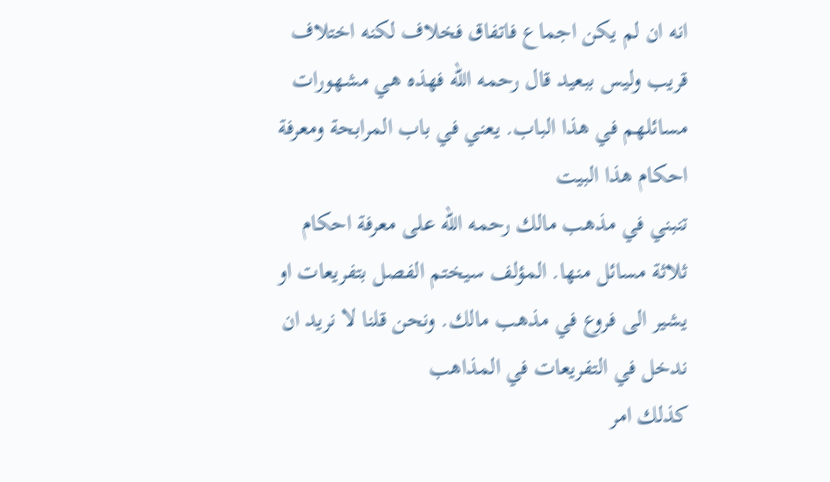انه ان لم يكن اجماع فاتفاق فخلاف لكنه اختلاف قريب وليس ببعيد قال رحمه الله فهذه هي مشهورات مسائلهم في هذا الباب. يعني في باب المرابحة ومعرفة احكام هذا البيت
تنبني في مذهب مالك رحمه الله على معرفة احكام ثلاثة مسائل منها. المؤلف سيختم الفصل بتفريعات او يشير الى فروع في مذهب مالك. ونحن قلنا لا نريد ان ندخل في التفريعات في المذاهب
كذلك امر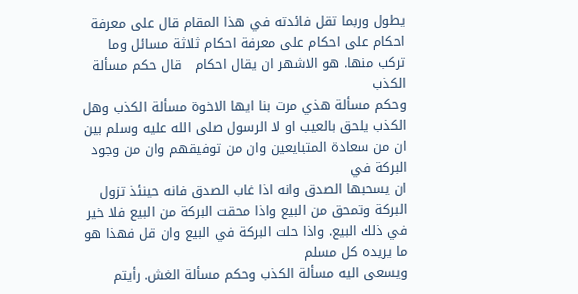يطول وربما تقل فائدته في هذا المقام قال على معرفة احكام على احكام على معرفة احكام ثلاثة مسائل وما تركب منها. هو الاشهر ان يقال احكام   قال حكم مسألة الكذب
وحكم مسألة هذي مرت بنا ايها الاخوة مسألة الكذب وهل الكذب يلحق بالعيب او لا الرسول صلى الله عليه وسلم بين ان من سعادة المتبايعين وان من توفيقهم وان من وجود البركة في
ان يسحبها الصدق وانه اذا غاب الصدق فانه حينئذ تزول البركة وتمحق من البيع واذا محقت البركة من البيع فلا خير في ذلك البيع. واذا حلت البركة في البيع وان قل فهذا هو ما يريده كل مسلم
ويسعى اليه مسألة الكذب وحكم مسألة الغش. رأيتم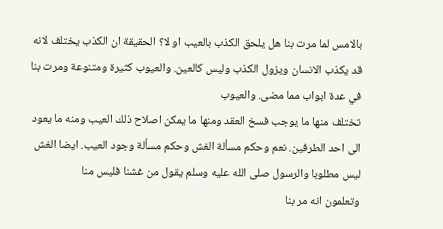بالامس لما مرت بنا هل يلحق الكذب بالعيب او لا؟ الحقيقة ان الكذب يختلف لانه قد يكذب الانسان ويزول الكذب وليس كالعين. والعيوب كثيرة ومتنوعة ومرت بنا في عدة ابواب مما مضى. والعيوب
تختلف منها ما يوجب فسخ العقد ومنها ما يمكن اصلاح ذلك العيب ومنه ما يعود الى احد الطرفين. نعم وحكم مسألة الغش وحكم مسألة وجود العيب. ايضا الغش ليس مطلوبا والرسول صلى الله عليه وسلم يقول من غشنا فليس منا
وتعلمون انه مر بنا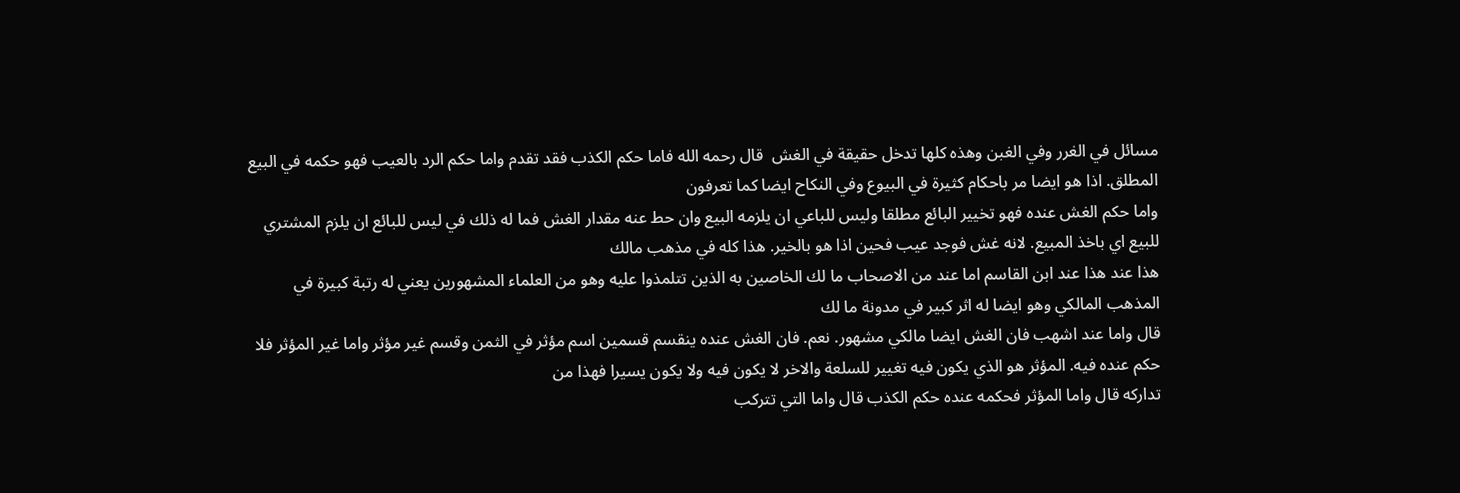مسائل في الغرر وفي الغبن وهذه كلها تدخل حقيقة في الغش  قال رحمه الله فاما حكم الكذب فقد تقدم واما حكم الرد بالعيب فهو حكمه في البيع المطلق. اذا هو ايضا مر باحكام كثيرة في البيوع وفي النكاح ايضا كما تعرفون
واما حكم الغش عنده فهو تخيير البائع مطلقا وليس للباعي ان يلزمه البيع وان حط عنه مقدار الغش فما له ذلك في ليس للبائع ان يلزم المشتري للبيع اي باخذ المبيع. لانه غش فوجد عيب فحين اذا هو بالخير. هذا كله في مذهب مالك
هذا عند هذا عند ابن القاسم اما عند من الاصحاب ما لك الخاصين به الذين تتلمذوا عليه وهو من العلماء المشهورين يعني له رتبة كبيرة في المذهب المالكي وهو ايضا له اثر كبير في مدونة ما لك
قال واما عند اشهب فان الغش ايضا مالكي مشهور. نعم. فان الغش عنده ينقسم قسمين اسم مؤثر في الثمن وقسم غير مؤثر واما غير المؤثر فلا حكم عنده فيه. المؤثر هو الذي يكون فيه تغيير للسلعة والاخر لا يكون فيه ولا يكون يسيرا فهذا من
تداركه قال واما المؤثر فحكمه عنده حكم الكذب قال واما التي تتركب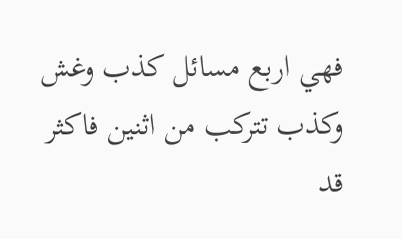فهي اربع مسائل كذب وغش وكذب تتركب من اثنين فاكثر قد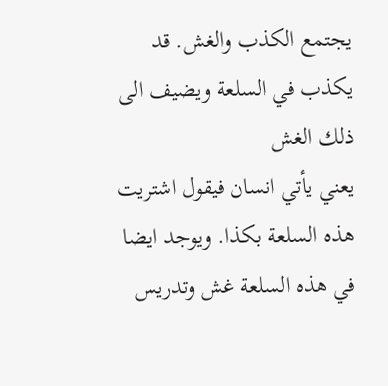يجتمع الكذب والغش. قد يكذب في السلعة ويضيف الى ذلك الغش
يعني يأتي انسان فيقول اشتريت هذه السلعة بكذا. ويوجد ايضا في هذه السلعة غش وتدريس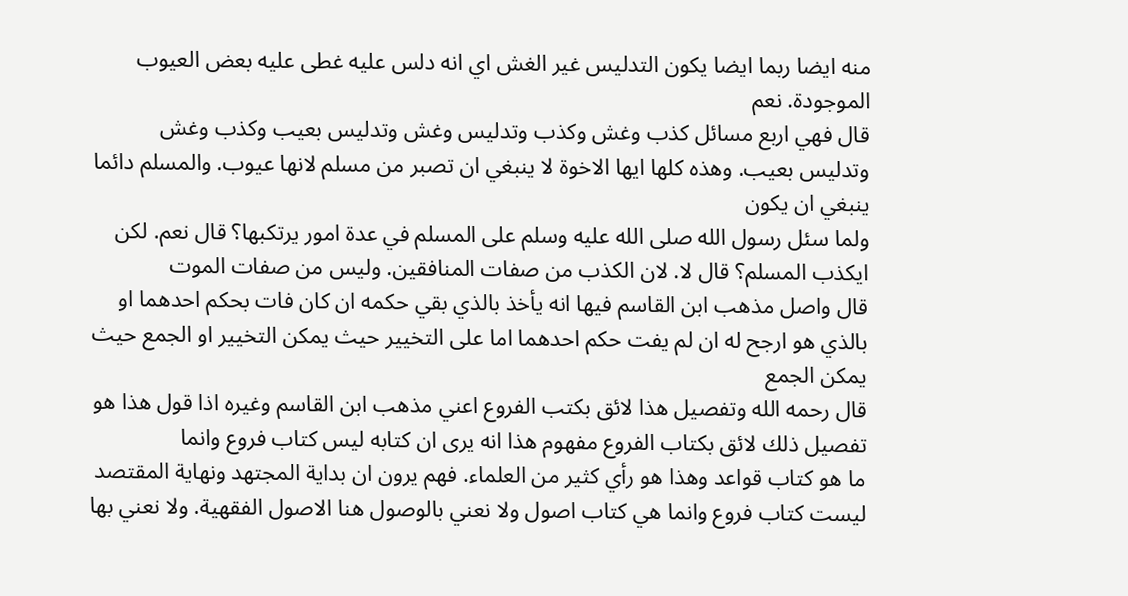منه ايضا ربما ايضا يكون التدليس غير الغش اي انه دلس عليه غطى عليه بعض العيوب الموجودة. نعم
قال فهي اربع مسائل كذب وغش وكذب وتدليس وغش وتدليس بعيب وكذب وغش وتدليس بعيب. وهذه كلها ايها الاخوة لا ينبغي ان تصبر من مسلم لانها عيوب. والمسلم دائما ينبغي ان يكون
ولما سئل رسول الله صلى الله عليه وسلم على المسلم في عدة امور يرتكبها؟ قال نعم. لكن ايكذب المسلم؟ قال لا. لان الكذب من صفات المنافقين. وليس من صفات الموت
قال واصل مذهب ابن القاسم فيها انه يأخذ بالذي بقي حكمه ان كان فات بحكم احدهما او بالذي هو ارجح له ان لم يفت حكم احدهما اما على التخيير حيث يمكن التخيير او الجمع حيث يمكن الجمع
قال رحمه الله وتفصيل هذا لائق بكتب الفروع اعني مذهب ابن القاسم وغيره اذا قول هذا هو تفصيل ذلك لائق بكتاب الفروع مفهوم هذا انه يرى ان كتابه ليس كتاب فروع وانما
ما هو كتاب قواعد وهذا هو رأي كثير من العلماء. فهم يرون ان بداية المجتهد ونهاية المقتصد ليست كتاب فروع وانما هي كتاب اصول ولا نعني بالوصول هنا الاصول الفقهية. ولا نعني بها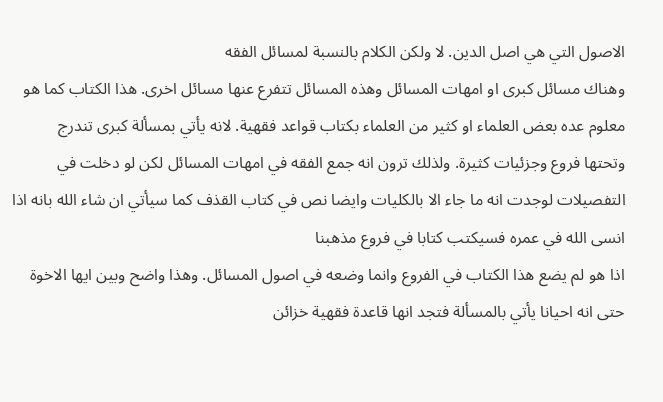الاصول التي هي اصل الدين. لا ولكن الكلام بالنسبة لمسائل الفقه
وهناك مسائل كبرى او امهات المسائل وهذه المسائل تتفرع عنها مسائل اخرى. هذا الكتاب كما هو معلوم عده بعض العلماء او كثير من العلماء بكتاب قواعد فقهية. لانه يأتي بمسألة كبرى تندرج
وتحتها فروع وجزئيات كثيرة. ولذلك ترون انه جمع الفقه في امهات المسائل لكن لو دخلت في التفصيلات لوجدت انه ما جاء الا بالكليات وايضا نص في كتاب القذف كما سيأتي ان شاء الله بانه اذا انسى الله في عمره فسيكتب كتابا في فروع مذهبنا
اذا هو لم يضع هذا الكتاب في الفروع وانما وضعه في اصول المسائل. وهذا واضح وبين ايها الاخوة حتى انه احيانا يأتي بالمسألة فتجد انها قاعدة فقهية خزائن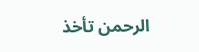الرحمن تأخذ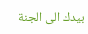بيدك الى الجنة